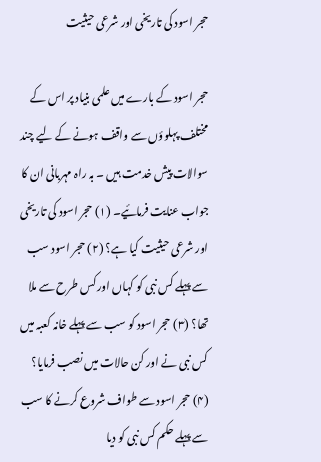حجر اسود کی تاریخی اور شرعی حیثیت

حجر اسود کے بارے میں علمی بنیاد پر اس کے مختلف پہلوؤں سے واقف ہونے کے لیے چند سوالات پیش خدمت ہیں ۔ بہ راہ مہربانی ان کا جواب عنایت فرمائیے۔ (۱) حجر اسود کی تاریخی اور شرعی حیثیت کیا ہے؟ (۲) حجر اسود سب سے پہلے کس نبی کو کہاں اور کس طرح سے ملا تھا؟ (۳) حجر اسود کو سب سے پہلے خانہ کعبہ میں کس نبی نے اور کن حالات میں نصب فرمایا؟ (۴) حجر اسود سے طواف شروع کرنے کا سب سے پہلے حکم کس نبی کو دیا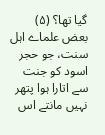گیا تھا؟ (۵) بعض علماے اہل سنت، جو حجر اسود کو جنت سے اتارا ہوا پتھر نہیں مانتے اس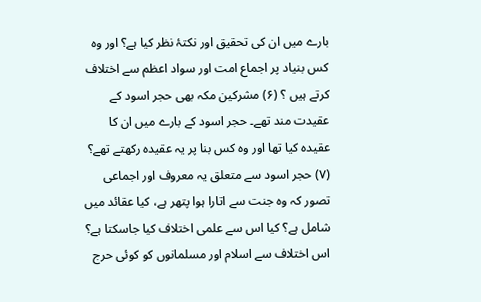بارے میں ان کی تحقیق اور نکتۂ نظر کیا ہے؟ اور وہ کس بنیاد پر اجماع امت اور سواد اعظم سے اختلاف کرتے ہیں ؟ (۶) مشرکین مکہ بھی حجر اسود کے عقیدت مند تھے۔ حجر اسود کے بارے میں ان کا عقیدہ کیا تھا اور وہ کس بنا پر یہ عقیدہ رکھتے تھے؟ (۷) حجر اسود سے متعلق یہ معروف اور اجماعی تصور کہ وہ جنت سے اتارا ہوا پتھر ہے، کیا عقائد میں شامل ہے؟ کیا اس سے علمی اختلاف کیا جاسکتا ہے؟ اس اختلاف سے اسلام اور مسلمانوں کو کوئی حرج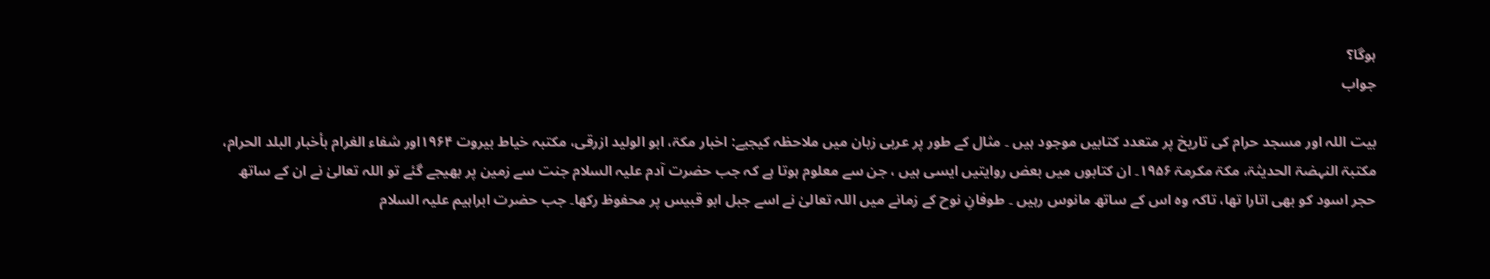ہوگا؟
جواب

بیت اللہ اور مسجد حرام کی تاریخ پر متعدد کتابیں موجود ہیں ۔ مثال کے طور پر عربی زبان میں ملاحظہ کیجیے: اخبار مکۃ، ابو الولید ازرقی، مکتبہ خیاط بیروت ۱۹۶۴اور شفاء الغرام بأخبار البلد الحرام، مکتبۃ النہضۃ الحدیثۃ، مکۃ مکرمۃ ۱۹۵۶۔ ان کتابوں میں بعض روایتیں ایسی ہیں ، جن سے معلوم ہوتا ہے کہ جب حضرت آدم علیہ السلام جنت سے زمین پر بھیجے گئے تو اللہ تعالیٰ نے ان کے ساتھ حجر اسود کو بھی اتارا تھا، تاکہ وہ اس کے ساتھ مانوس رہیں ۔ طوفانِ نوح کے زمانے میں اللہ تعالیٰ نے اسے جبل ابو قبیس پر محفوظ رکھا۔ جب حضرت ابراہیم علیہ السلام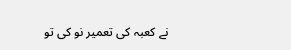نے کعبہ کی تعمیر نو کی تو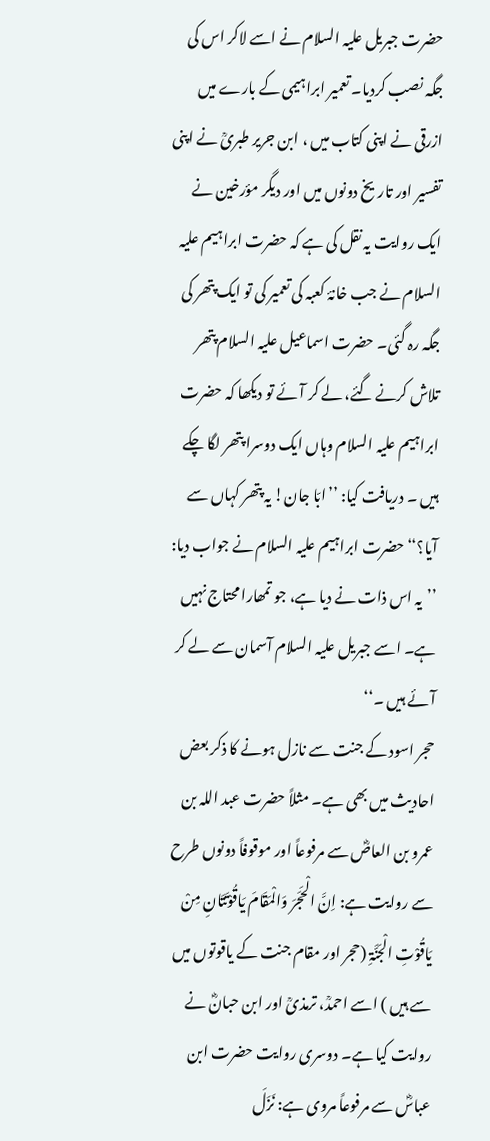حضرت جبریل علیہ السلام نے اسے لاکر اس کی جگہ نصب کردیا۔ تعمیر ابراہیمی کے بارے میں ازرقی نے اپنی کتاب میں ، ابن جریر طبریؒ نے اپنی تفسیر اور تاریخ دونوں میں اور دیگر مؤرخین نے ایک روایت یہ نقل کی ہے کہ حضرت ابراہیم علیہ السلام نے جب خانۂ کعبہ کی تعمیر کی تو ایک پتھر کی جگہ رہ گئی۔ حضرت اسماعیل علیہ السلام پتھر تلاش کرنے گئے، لے کر آئے تو دیکھا کہ حضرت ابراہیم علیہ السلام وہاں ایک دوسرا پتھر لگا چکے ہیں ۔ دریافت کیا: ’’ابّا جان! یہ پتھر کہاں سے آیا؟‘‘ حضرت ابراہیم علیہ السلام نے جواب دیا: ’’یہ اس ذات نے دیا ہے، جو تمھارا محتاج نہیں ہے۔ اسے جبریل علیہ السلام آسمان سے لے کر آئے ہیں ۔‘‘
حجر اسود کے جنت سے نازل ہونے کا ذکر بعض احادیث میں بھی ہے۔ مثلاً حضرت عبد اللہ بن عمرو بن العاصؓ سے مرفوعاً اور موقوفاً دونوں طرح سے روایت ہے: اِنَّ الْحَجَرَ وَالْمَقَامَ یَاقُوْتَتَانِ مِنْ یَاقُوْتِ الْجَنَّۃِ (حجر اور مقام جنت کے یاقوتوں میں سے ہیں ) اسے احمدؒ، ترمذیؒ اور ابن حبانؓ نے روایت کیا ہے۔ دوسری روایت حضرت ابن عباسؓ سے مرفوعاً مروی ہے: نَزَلَ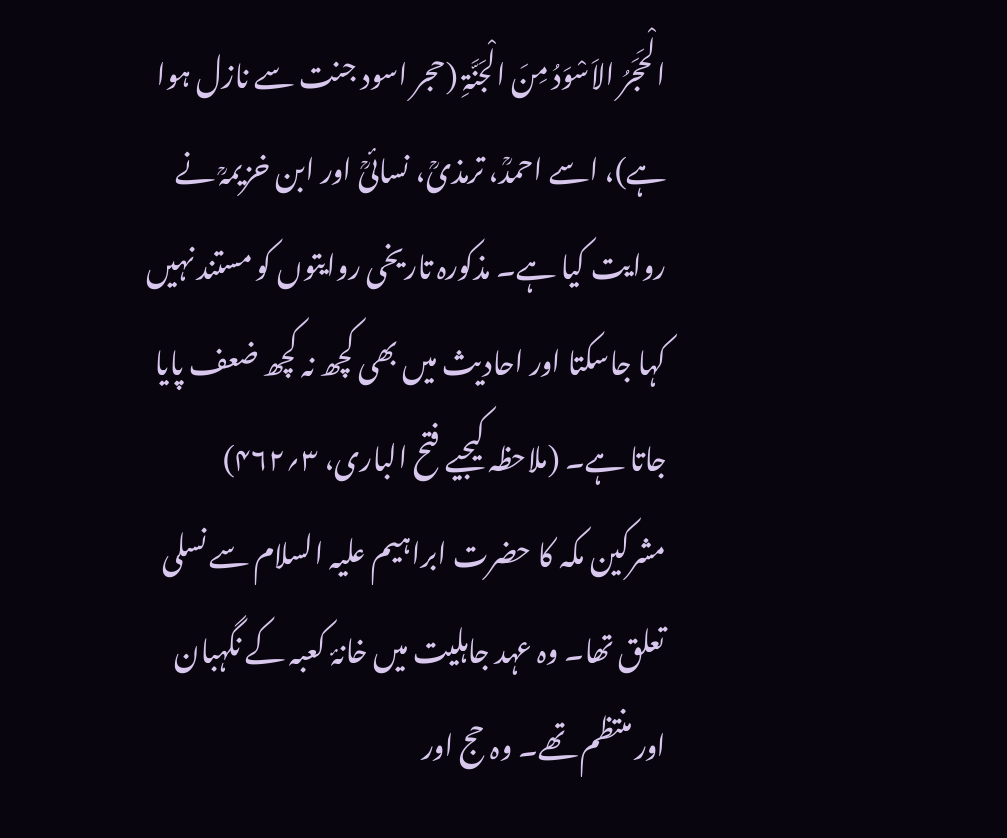الْحَجَرُ الاَسْوَدُ مِنَ الْجَنَّۃِ (حجر اسود جنت سے نازل ہوا ہے)، اسے احمدؒ، ترمذیؒ، نسائیؒ اور ابن خزیمہؒ نے روایت کیا ہے۔ مذکورہ تاریخی روایتوں کو مستند نہیں کہا جاسکتا اور احادیث میں بھی کچھ نہ کچھ ضعف پایا جاتا ہے۔ (ملاحظہ کیجیے فتح الباری، ۳؍۴۶۲)
مشرکین مکہ کا حضرت ابراہیم علیہ السلام سے نسلی تعلق تھا۔ وہ عہد جاہلیت میں خانۂ کعبہ کے نگہبان اور منتظم تھے۔ وہ حج اور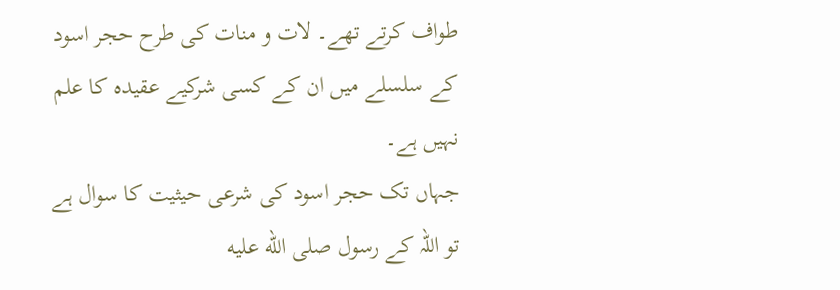طواف کرتے تھے۔ لات و منات کی طرح حجر اسود کے سلسلے میں ان کے کسی شرکیے عقیدہ کا علم نہیں ہے۔
جہاں تک حجر اسود کی شرعی حیثیت کا سوال ہے تو اللہ کے رسول صلى الله عليه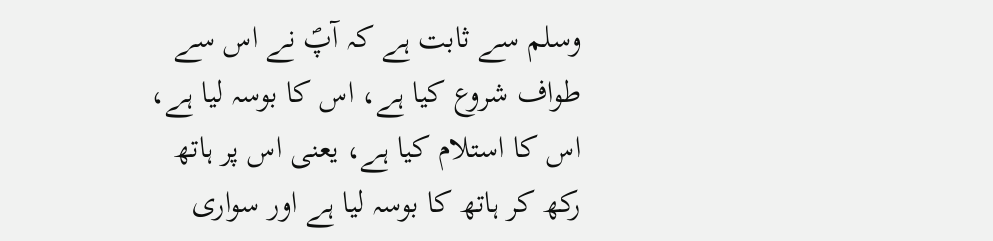وسلم سے ثابت ہے کہ آپؐ نے اس سے طواف شروع کیا ہے، اس کا بوسہ لیا ہے، اس کا استلام کیا ہے، یعنی اس پر ہاتھ رکھ کر ہاتھ کا بوسہ لیا ہے اور سواری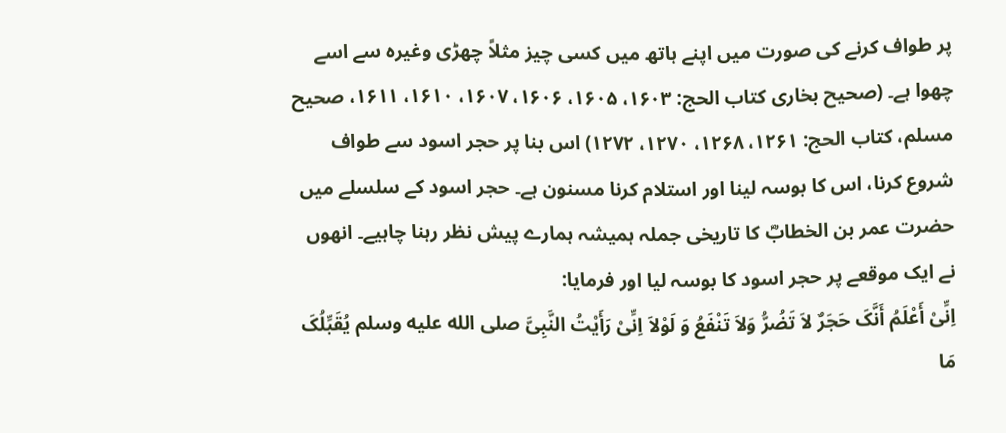پر طواف کرنے کی صورت میں اپنے ہاتھ میں کسی چیز مثلاً چھڑی وغیرہ سے اسے چھوا ہے۔ (صحیح بخاری کتاب الحج: ۱۶۰۳، ۱۶۰۵، ۱۶۰۶، ۱۶۰۷، ۱۶۱۰، ۱۶۱۱، صحیح مسلم، کتاب الحج: ۱۲۶۱، ۱۲۶۸، ۱۲۷۰، ۱۲۷۲) اس بنا پر حجر اسود سے طواف شروع کرنا، اس کا بوسہ لینا اور استلام کرنا مسنون ہے۔ حجر اسود کے سلسلے میں حضرت عمر بن الخطابؓ کا تاریخی جملہ ہمیشہ ہمارے پیش نظر رہنا چاہیے۔ انھوں نے ایک موقعے پر حجر اسود کا بوسہ لیا اور فرمایا:
اِنِّیْ أَعْلَمُ أَنَّکَ حَجَرٌ لاَ تَضُرُّ وَلاَ تَنْفَعُ وَ لَوْلاَ اِنِّیْ رَأَیْتُ النَّبِیَّ صلى الله عليه وسلم یُقَبِّلُکَ مَا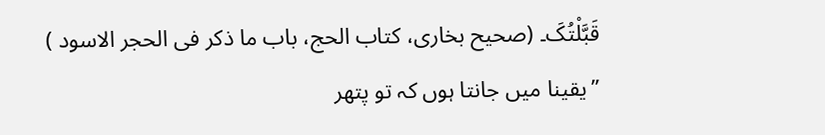قَبَّلْتُکَ۔ (صحیح بخاری، کتاب الحج، باب ما ذکر فی الحجر الاسود )
’’یقینا میں جانتا ہوں کہ تو پتھر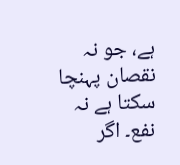ہے، جو نہ نقصان پہنچا سکتا ہے نہ نفع۔ اگر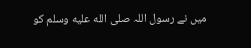میں نے رسول اللہ صلى الله عليه وسلم کو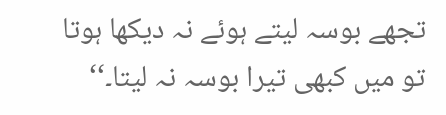تجھے بوسہ لیتے ہوئے نہ دیکھا ہوتا تو میں کبھی تیرا بوسہ نہ لیتا۔‘‘